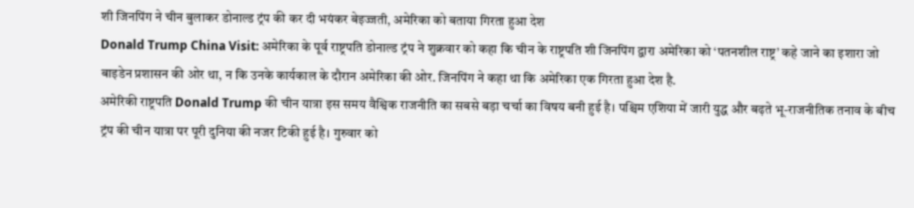शी जिनपिंग ने चीन बुलाकर डोनाल्ड ट्रंप की कर दी भयंकर बेइज्जती, अमेरिका को बताया गिरता हुआ देश
Donald Trump China Visit: अमेरिका के पूर्व राष्ट्रपति डोनाल्ड ट्रंप ने शुक्रवार को कहा कि चीन के राष्ट्रपति शी जिनपिंग द्वारा अमेरिका को ‘पतनशील राष्ट्र’ कहे जाने का इशारा जो बाइडेन प्रशासन की ओर था, न कि उनके कार्यकाल के दौरान अमेरिका की ओर. जिनपिंग ने कहा था कि अमेरिका एक गिरता हुआ देश है.
अमेरिकी राष्ट्रपति Donald Trump की चीन यात्रा इस समय वैश्विक राजनीति का सबसे बड़ा चर्चा का विषय बनी हुई है। पश्चिम एशिया में जारी युद्ध और बढ़ते भू-राजनीतिक तनाव के बीच ट्रंप की चीन यात्रा पर पूरी दुनिया की नजर टिकी हुई है। गुरुवार को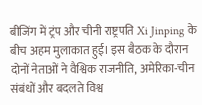बीजिंग में ट्रंप और चीनी राष्ट्रपति Xi Jinping के बीच अहम मुलाकात हुई। इस बैठक के दौरान दोनों नेताओं ने वैश्विक राजनीति, अमेरिका-चीन संबंधों और बदलते विश्व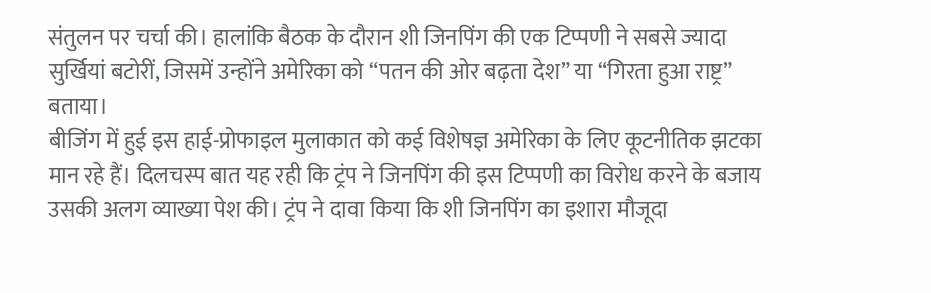संतुलन पर चर्चा की। हालांकि बैठक के दौरान शी जिनपिंग की एक टिप्पणी ने सबसे ज्यादा सुर्खियां बटोरीं, जिसमें उन्होंने अमेरिका को “पतन की ओर बढ़ता देश” या “गिरता हुआ राष्ट्र” बताया।
बीजिंग में हुई इस हाई-प्रोफाइल मुलाकात को कई विशेषज्ञ अमेरिका के लिए कूटनीतिक झटका मान रहे हैं। दिलचस्प बात यह रही कि ट्रंप ने जिनपिंग की इस टिप्पणी का विरोध करने के बजाय उसकी अलग व्याख्या पेश की। ट्रंप ने दावा किया कि शी जिनपिंग का इशारा मौजूदा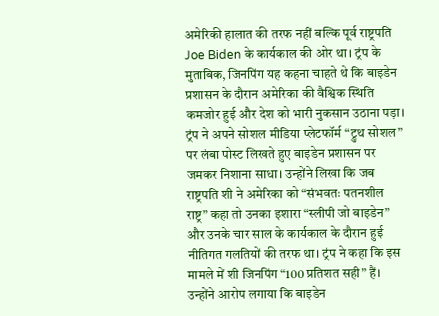अमेरिकी हालात की तरफ नहीं बल्कि पूर्व राष्ट्रपति Joe Biden के कार्यकाल की ओर था। ट्रंप के मुताबिक, जिनपिंग यह कहना चाहते थे कि बाइडेन प्रशासन के दौरान अमेरिका की वैश्विक स्थिति कमजोर हुई और देश को भारी नुकसान उठाना पड़ा।
ट्रंप ने अपने सोशल मीडिया प्लेटफॉर्म “ट्रुथ सोशल” पर लंबा पोस्ट लिखते हुए बाइडेन प्रशासन पर जमकर निशाना साधा। उन्होंने लिखा कि जब राष्ट्रपति शी ने अमेरिका को “संभवतः पतनशील राष्ट्र” कहा तो उनका इशारा “स्लीपी जो बाइडेन” और उनके चार साल के कार्यकाल के दौरान हुई नीतिगत गलतियों की तरफ था। ट्रंप ने कहा कि इस मामले में शी जिनपिंग “100 प्रतिशत सही” हैं। उन्होंने आरोप लगाया कि बाइडेन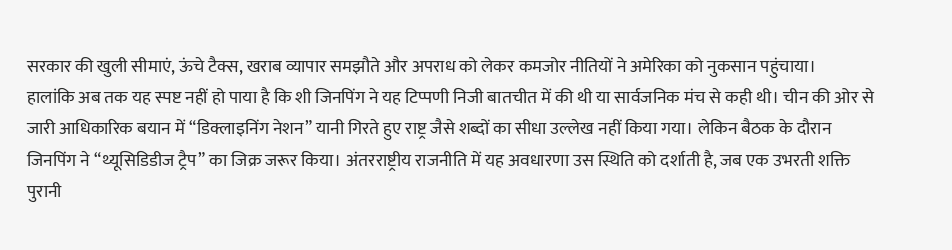सरकार की खुली सीमाएं, ऊंचे टैक्स, खराब व्यापार समझौते और अपराध को लेकर कमजोर नीतियों ने अमेरिका को नुकसान पहुंचाया।
हालांकि अब तक यह स्पष्ट नहीं हो पाया है कि शी जिनपिंग ने यह टिप्पणी निजी बातचीत में की थी या सार्वजनिक मंच से कही थी। चीन की ओर से जारी आधिकारिक बयान में “डिक्लाइनिंग नेशन” यानी गिरते हुए राष्ट्र जैसे शब्दों का सीधा उल्लेख नहीं किया गया। लेकिन बैठक के दौरान जिनपिंग ने “थ्यूसिडिडीज ट्रैप” का जिक्र जरूर किया। अंतरराष्ट्रीय राजनीति में यह अवधारणा उस स्थिति को दर्शाती है, जब एक उभरती शक्ति पुरानी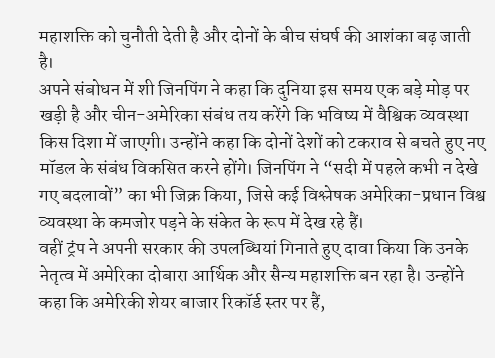महाशक्ति को चुनौती देती है और दोनों के बीच संघर्ष की आशंका बढ़ जाती है।
अपने संबोधन में शी जिनपिंग ने कहा कि दुनिया इस समय एक बड़े मोड़ पर खड़ी है और चीन-अमेरिका संबंध तय करेंगे कि भविष्य में वैश्विक व्यवस्था किस दिशा में जाएगी। उन्होंने कहा कि दोनों देशों को टकराव से बचते हुए नए मॉडल के संबंध विकसित करने होंगे। जिनपिंग ने “सदी में पहले कभी न देखे गए बदलावों” का भी जिक्र किया, जिसे कई विश्लेषक अमेरिका-प्रधान विश्व व्यवस्था के कमजोर पड़ने के संकेत के रूप में देख रहे हैं।
वहीं ट्रंप ने अपनी सरकार की उपलब्धियां गिनाते हुए दावा किया कि उनके नेतृत्व में अमेरिका दोबारा आर्थिक और सैन्य महाशक्ति बन रहा है। उन्होंने कहा कि अमेरिकी शेयर बाजार रिकॉर्ड स्तर पर हैं,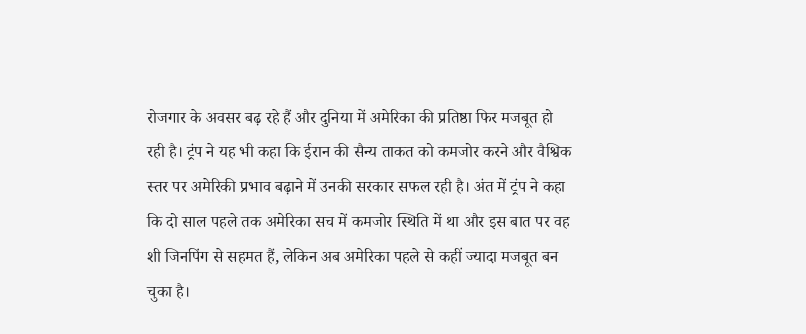रोजगार के अवसर बढ़ रहे हैं और दुनिया में अमेरिका की प्रतिष्ठा फिर मजबूत हो रही है। ट्रंप ने यह भी कहा कि ईरान की सैन्य ताकत को कमजोर करने और वैश्विक स्तर पर अमेरिकी प्रभाव बढ़ाने में उनकी सरकार सफल रही है। अंत में ट्रंप ने कहा कि दो साल पहले तक अमेरिका सच में कमजोर स्थिति में था और इस बात पर वह शी जिनपिंग से सहमत हैं, लेकिन अब अमेरिका पहले से कहीं ज्यादा मजबूत बन चुका है।